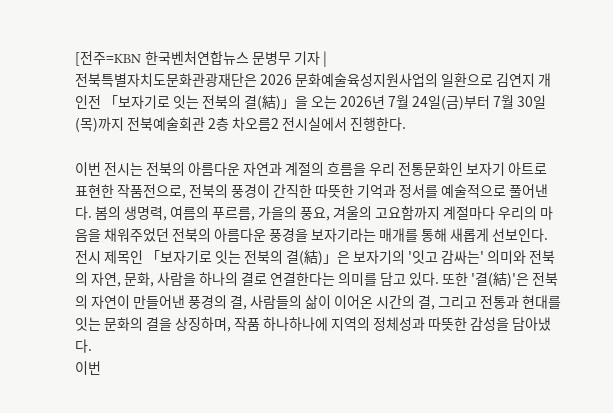[전주=KBN 한국벤처연합뉴스 문병무 기자 |
전북특별자치도문화관광재단은 2026 문화예술육성지원사업의 일환으로 김연지 개인전 「보자기로 잇는 전북의 결(結)」을 오는 2026년 7월 24일(금)부터 7월 30일(목)까지 전북예술회관 2층 차오름2 전시실에서 진행한다.

이번 전시는 전북의 아름다운 자연과 계절의 흐름을 우리 전통문화인 보자기 아트로 표현한 작품전으로, 전북의 풍경이 간직한 따뜻한 기억과 정서를 예술적으로 풀어낸다. 봄의 생명력, 여름의 푸르름, 가을의 풍요, 겨울의 고요함까지 계절마다 우리의 마음을 채워주었던 전북의 아름다운 풍경을 보자기라는 매개를 통해 새롭게 선보인다.
전시 제목인 「보자기로 잇는 전북의 결(結)」은 보자기의 '잇고 감싸는' 의미와 전북의 자연, 문화, 사람을 하나의 결로 연결한다는 의미를 담고 있다. 또한 '결(結)'은 전북의 자연이 만들어낸 풍경의 결, 사람들의 삶이 이어온 시간의 결, 그리고 전통과 현대를 잇는 문화의 결을 상징하며, 작품 하나하나에 지역의 정체성과 따뜻한 감성을 담아냈다.
이번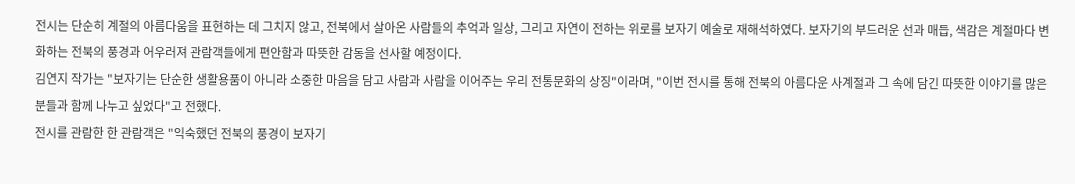전시는 단순히 계절의 아름다움을 표현하는 데 그치지 않고, 전북에서 살아온 사람들의 추억과 일상, 그리고 자연이 전하는 위로를 보자기 예술로 재해석하였다. 보자기의 부드러운 선과 매듭, 색감은 계절마다 변화하는 전북의 풍경과 어우러져 관람객들에게 편안함과 따뜻한 감동을 선사할 예정이다.
김연지 작가는 "보자기는 단순한 생활용품이 아니라 소중한 마음을 담고 사람과 사람을 이어주는 우리 전통문화의 상징"이라며, "이번 전시를 통해 전북의 아름다운 사계절과 그 속에 담긴 따뜻한 이야기를 많은 분들과 함께 나누고 싶었다"고 전했다.
전시를 관람한 한 관람객은 "익숙했던 전북의 풍경이 보자기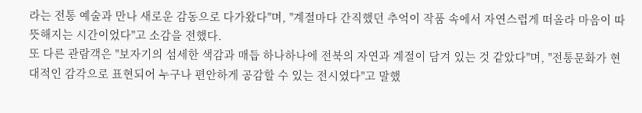라는 전통 예술과 만나 새로운 감동으로 다가왔다"며, "계절마다 간직했던 추억이 작품 속에서 자연스럽게 떠올라 마음이 따뜻해지는 시간이었다"고 소감을 전했다.
또 다른 관람객은 "보자기의 섬세한 색감과 매듭 하나하나에 전북의 자연과 계절이 담겨 있는 것 같았다"며, "전통문화가 현대적인 감각으로 표현되어 누구나 편안하게 공감할 수 있는 전시였다"고 말했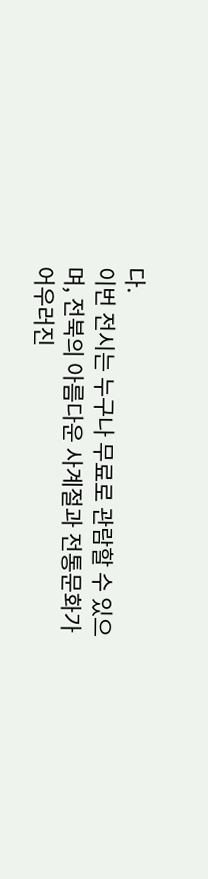다.
이번 전시는 누구나 무료로 관람할 수 있으며, 전북의 아름다운 사계절과 전통문화가 어우러진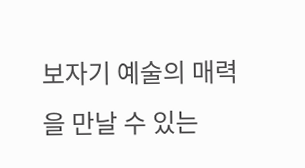보자기 예술의 매력을 만날 수 있는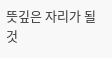뜻깊은 자리가 될 것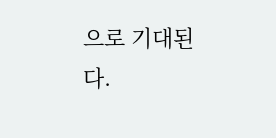으로 기대된다.